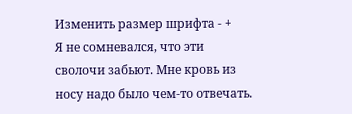Изменить размер шрифта - +
Я не сомневался, что эти сволочи забьют. Мне кровь из носу надо было чем-то отвечать.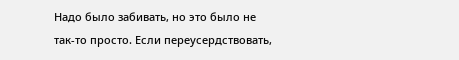Надо было забивать, но это было не так-то просто. Если переусердствовать,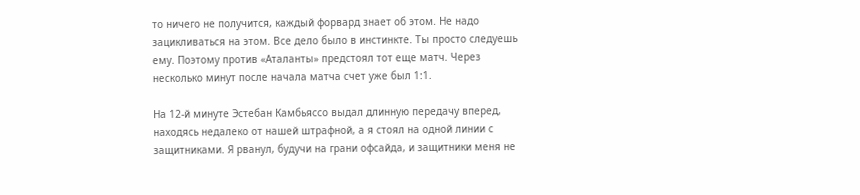то ничего не получится, каждый форвард знает об этом. Не надо зацикливаться на этом. Все дело было в инстинкте. Ты просто следуешь ему. Поэтому против «Аталанты» предстоял тот еще матч. Через несколько минут после начала матча счет уже был 1:1.

На 12-й минуте Эстебан Камбьяссо выдал длинную передачу вперед, находясь недалеко от нашей штрафной, а я стоял на одной линии с защитниками. Я рванул, будучи на грани офсайда, и защитники меня не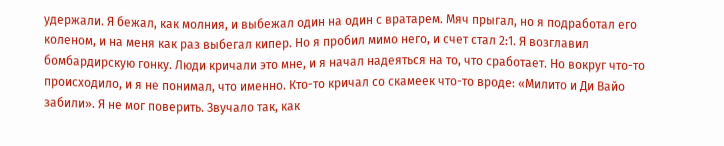удержали. Я бежал, как молния, и выбежал один на один с вратарем. Мяч прыгал, но я подработал его коленом, и на меня как раз выбегал кипер. Но я пробил мимо него, и счет стал 2:1. Я возглавил бомбардирскую гонку. Люди кричали это мне, и я начал надеяться на то, что сработает. Но вокруг что-то происходило, и я не понимал, что именно. Кто-то кричал со скамеек что-то вроде: «Милито и Ди Вайо забили». Я не мог поверить. Звучало так, как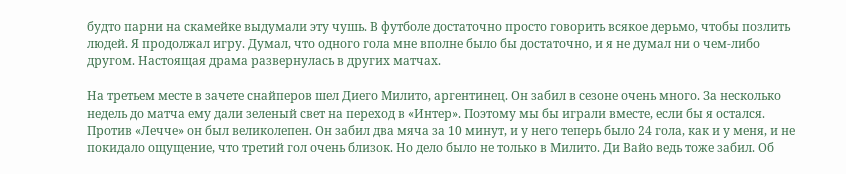будто парни на скамейке выдумали эту чушь. В футболе достаточно просто говорить всякое дерьмо, чтобы позлить людей. Я продолжал игру. Думал, что одного гола мне вполне было бы достаточно, и я не думал ни о чем-либо другом. Настоящая драма развернулась в других матчах.

На третьем месте в зачете снайперов шел Диего Милито, аргентинец. Он забил в сезоне очень много. За несколько недель до матча ему дали зеленый свет на переход в «Интер». Поэтому мы бы играли вместе, если бы я остался. Против «Лечче» он был великолепен. Он забил два мяча за 10 минут, и у него теперь было 24 гола, как и у меня, и не покидало ощущение, что третий гол очень близок. Но дело было не только в Милито. Ди Вайо ведь тоже забил. Об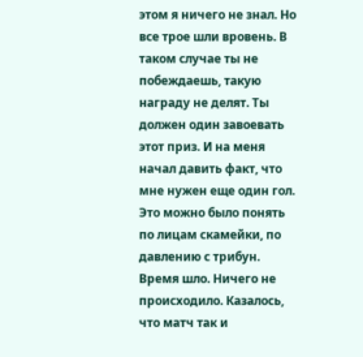этом я ничего не знал. Но все трое шли вровень. В таком случае ты не побеждаешь, такую награду не делят. Ты должен один завоевать этот приз. И на меня начал давить факт, что мне нужен еще один гол. Это можно было понять по лицам скамейки, по давлению с трибун. Время шло. Ничего не происходило. Казалось, что матч так и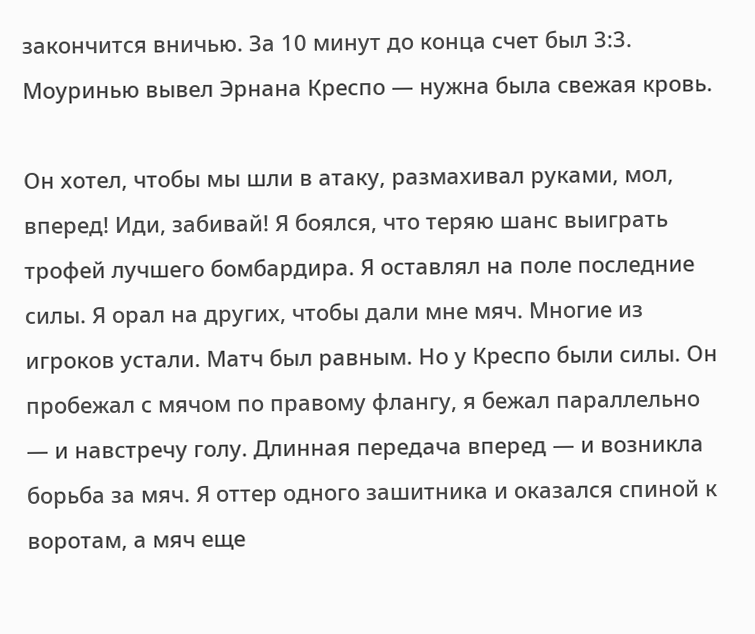закончится вничью. За 10 минут до конца счет был 3:3. Моуринью вывел Эрнана Креспо — нужна была свежая кровь.

Он хотел, чтобы мы шли в атаку, размахивал руками, мол, вперед! Иди, забивай! Я боялся, что теряю шанс выиграть трофей лучшего бомбардира. Я оставлял на поле последние силы. Я орал на других, чтобы дали мне мяч. Многие из игроков устали. Матч был равным. Но у Креспо были силы. Он пробежал с мячом по правому флангу, я бежал параллельно — и навстречу голу. Длинная передача вперед — и возникла борьба за мяч. Я оттер одного зашитника и оказался спиной к воротам, а мяч еще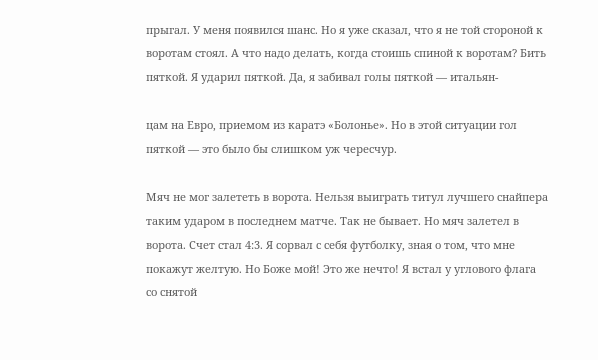прыгал. У меня появился шанс. Но я уже сказал, что я не той стороной к воротам стоял. А что надо делать, когда стоишь спиной к воротам? Бить пяткой. Я ударил пяткой. Да, я забивал голы пяткой — итальян-

цам на Евро, приемом из каратэ «Болонье». Но в этой ситуации гол пяткой — это было бы слишком уж чересчур.

Мяч не мог залететь в ворота. Нельзя выиграть титул лучшего снайпера таким ударом в последнем матче. Так не бывает. Но мяч залетел в ворота. Счет стал 4:3. Я сорвал с себя футболку, зная о том, что мне покажут желтую. Но Боже мой! Это же нечто! Я встал у углового флага со снятой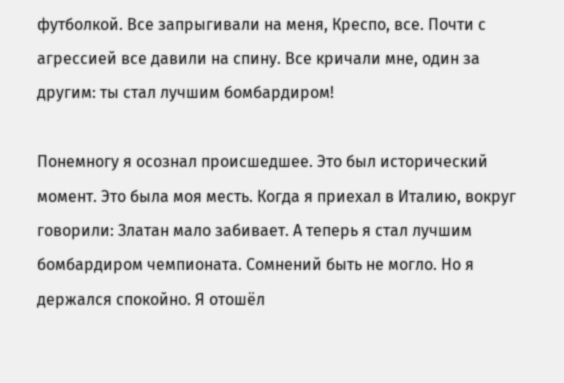футболкой. Все запрыгивали на меня, Креспо, все. Почти с агрессией все давили на спину. Все кричали мне, один за другим: ты стал лучшим бомбардиром!

Понемногу я осознал происшедшее. Это был исторический момент. Это была моя месть. Когда я приехал в Италию, вокруг говорили: Златан мало забивает. А теперь я стал лучшим бомбардиром чемпионата. Сомнений быть не могло. Но я держался спокойно. Я отошёл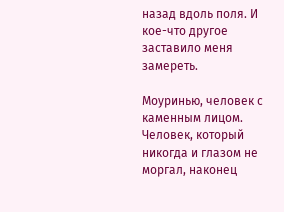назад вдоль поля. И кое-что другое заставило меня замереть.

Моуринью, человек с каменным лицом. Человек, который никогда и глазом не моргал, наконец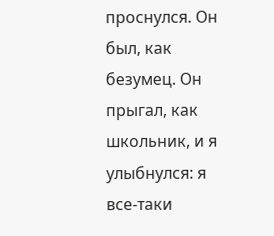проснулся. Он был, как безумец. Он прыгал, как школьник, и я улыбнулся: я все-таки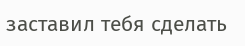заставил тебя сделать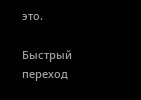это.

Быстрый переход